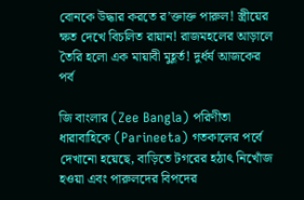বোনকে উদ্ধার করতে র’ক্তাক্ত পারুল! স্ত্রীয়ের ক্ষত দেখে বিচলিত রায়ান! রাজমহলের আড়ালে তৈরি হলো এক মায়াবী মুহূর্ত! দুর্ধর্ষ আজকের পর্ব

জি বাংলার (Zee Bangla) পরিণীতা ধারাবাহিকে (Parineeta) গতকালের পর্বে দেখানো হয়েছে, বাড়িতে টগরের হঠাৎ নিখোঁজ হওয়া এবং পারুলদের বিপদের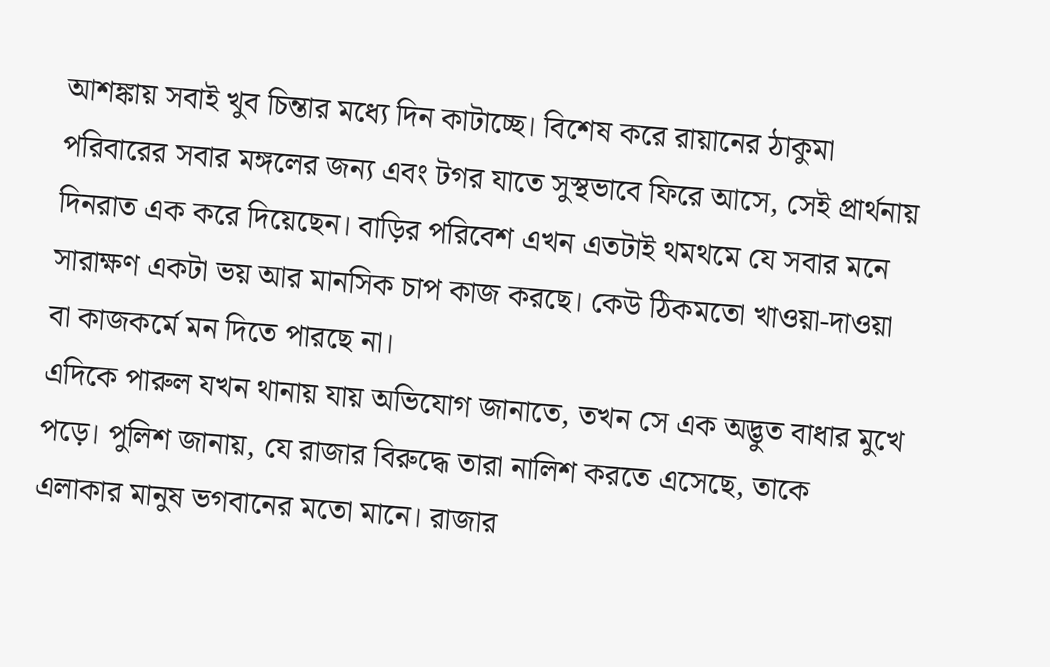আশঙ্কায় সবাই খুব চিন্তার মধ্যে দিন কাটাচ্ছে। বিশেষ করে রায়ানের ঠাকুমা পরিবারের সবার মঙ্গলের জন্য এবং টগর যাতে সুস্থভাবে ফিরে আসে, সেই প্রার্থনায় দিনরাত এক করে দিয়েছেন। বাড়ির পরিবেশ এখন এতটাই থমথমে যে সবার মনে সারাক্ষণ একটা ভয় আর মানসিক চাপ কাজ করছে। কেউ ঠিকমতো খাওয়া-দাওয়া বা কাজকর্মে মন দিতে পারছে না।
এদিকে পারুল যখন থানায় যায় অভিযোগ জানাতে, তখন সে এক অদ্ভুত বাধার মুখে পড়ে। পুলিশ জানায়, যে রাজার বিরুদ্ধে তারা নালিশ করতে এসেছে, তাকে এলাকার মানুষ ভগবানের মতো মানে। রাজার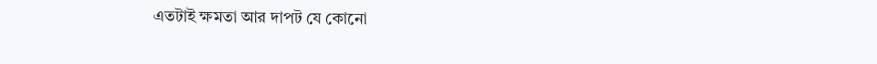এতটাই ক্ষমতা আর দাপট যে কোনো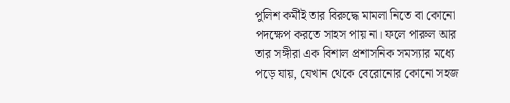পুলিশ কর্মীই তার বিরুদ্ধে মামলা নিতে বা কোনো পদক্ষেপ করতে সাহস পায় না। ফলে পারুল আর তার সঙ্গীরা এক বিশাল প্রশাসনিক সমস্যার মধ্যে পড়ে যায়, যেখান থেকে বেরোনোর কোনো সহজ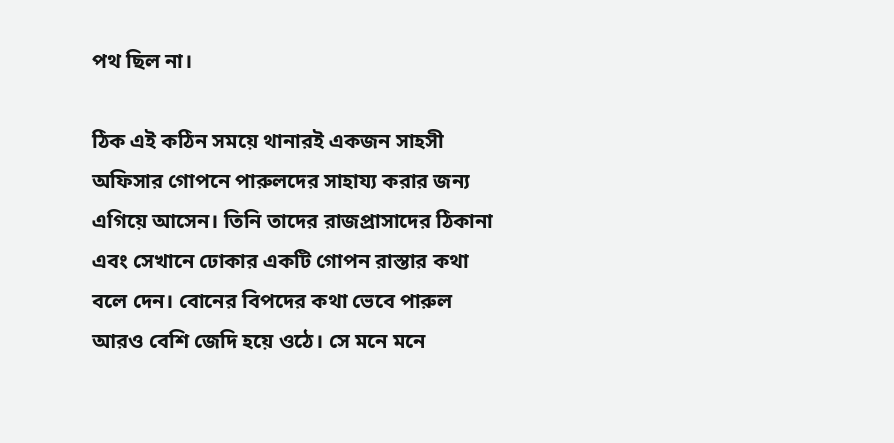পথ ছিল না।

ঠিক এই কঠিন সময়ে থানারই একজন সাহসী অফিসার গোপনে পারুলদের সাহায্য করার জন্য এগিয়ে আসেন। তিনি তাদের রাজপ্রাসাদের ঠিকানা এবং সেখানে ঢোকার একটি গোপন রাস্তার কথা বলে দেন। বোনের বিপদের কথা ভেবে পারুল আরও বেশি জেদি হয়ে ওঠে। সে মনে মনে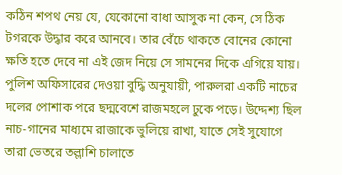কঠিন শপথ নেয় যে, যেকোনো বাধা আসুক না কেন, সে ঠিক টগরকে উদ্ধার করে আনবে। তার বেঁচে থাকতে বোনের কোনো ক্ষতি হতে দেবে না এই জেদ নিয়ে সে সামনের দিকে এগিয়ে যায়।
পুলিশ অফিসারের দেওয়া বুদ্ধি অনুযায়ী, পারুলরা একটি নাচের দলের পোশাক পরে ছদ্মবেশে রাজমহলে ঢুকে পড়ে। উদ্দেশ্য ছিল নাচ-গানের মাধ্যমে রাজাকে ভুলিয়ে রাখা, যাতে সেই সুযোগে তারা ভেতরে তল্লাশি চালাতে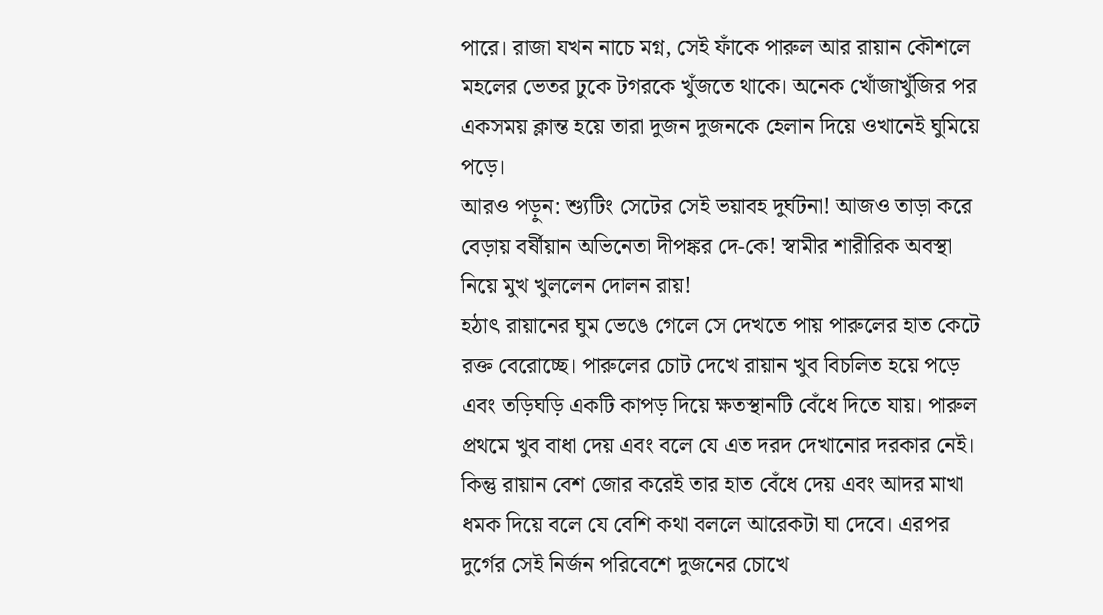পারে। রাজা যখন নাচে মগ্ন, সেই ফাঁকে পারুল আর রায়ান কৌশলে মহলের ভেতর ঢুকে টগরকে খুঁজতে থাকে। অনেক খোঁজাখুঁজির পর একসময় ক্লান্ত হয়ে তারা দুজন দুজনকে হেলান দিয়ে ওখানেই ঘুমিয়ে পড়ে।
আরও পড়ুন: শ্যুটিং সেটের সেই ভয়াবহ দুর্ঘটনা! আজও তাড়া করে বেড়ায় বর্ষীয়ান অভিনেতা দীপঙ্কর দে-কে! স্বামীর শারীরিক অবস্থা নিয়ে মুখ খুললেন দোলন রায়!
হঠাৎ রায়ানের ঘুম ভেঙে গেলে সে দেখতে পায় পারুলের হাত কেটে রক্ত বেরোচ্ছে। পারুলের চোট দেখে রায়ান খুব বিচলিত হয়ে পড়ে এবং তড়িঘড়ি একটি কাপড় দিয়ে ক্ষতস্থানটি বেঁধে দিতে যায়। পারুল প্রথমে খুব বাধা দেয় এবং বলে যে এত দরদ দেখানোর দরকার নেই। কিন্তু রায়ান বেশ জোর করেই তার হাত বেঁধে দেয় এবং আদর মাখা ধমক দিয়ে বলে যে বেশি কথা বললে আরেকটা ঘা দেবে। এরপর দুর্গের সেই নির্জন পরিবেশে দুজনের চোখে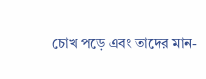চোখ পড়ে এবং তাদের মান-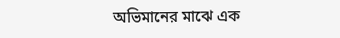অভিমানের মাঝে এক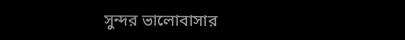সুন্দর ভালোবাসার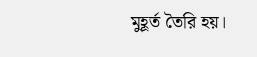মুহূর্ত তৈরি হয়।